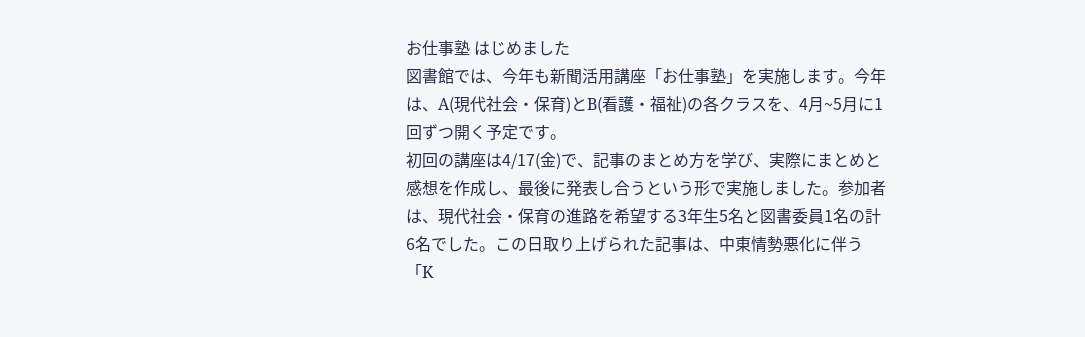お仕事塾 はじめました
図書館では、今年も新聞活用講座「お仕事塾」を実施します。今年は、A(現代社会・保育)とB(看護・福祉)の各クラスを、4月~5月に1回ずつ開く予定です。
初回の講座は4/17(金)で、記事のまとめ方を学び、実際にまとめと感想を作成し、最後に発表し合うという形で実施しました。参加者は、現代社会・保育の進路を希望する3年生5名と図書委員1名の計6名でした。この日取り上げられた記事は、中東情勢悪化に伴う「K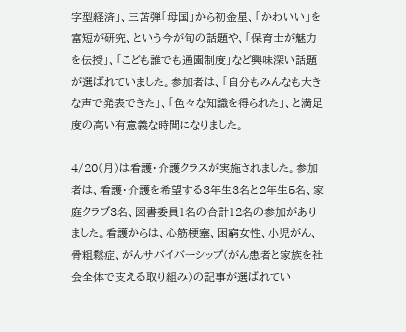字型経済」、三苫弾「母国」から初金星、「かわいい」を富短が研究、という今が旬の話題や、「保育士が魅力を伝授」、「こども誰でも通園制度」など興味深い話題が選ばれていました。参加者は、「自分もみんなも大きな声で発表できた」、「色々な知識を得られた」、と満足度の高い有意義な時間になりました。

4/20(月)は看護・介護クラスが実施されました。参加者は、看護・介護を希望する3年生3名と2年生5名、家庭クラブ3名、図書委員1名の合計12名の参加がありました。看護からは、心筋梗塞、困窮女性、小児がん、骨粗鬆症、がんサバイバーシップ(がん患者と家族を社会全体で支える取り組み)の記事が選ばれてい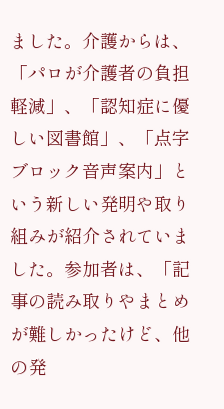ました。介護からは、「パロが介護者の負担軽減」、「認知症に優しい図書館」、「点字ブロック音声案内」という新しい発明や取り組みが紹介されていました。参加者は、「記事の読み取りやまとめが難しかったけど、他の発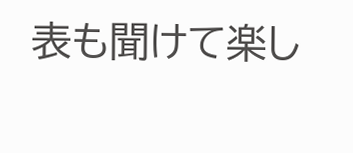表も聞けて楽し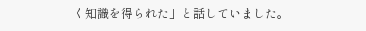く知識を得られた」と話していました。